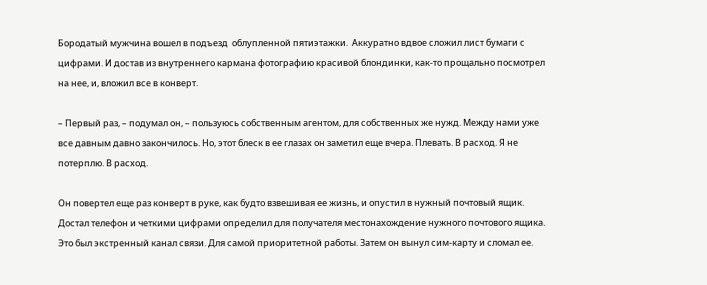Бородатый мужчина вошел в подъезд  облупленной пятиэтажки.  Аккуратно вдвое сложил лист бумаги с цифрами. И достав из внутреннего кармана фотографию красивой блондинки, как-то прощально посмотрел на нее, и, вложил все в конверт.

– Первый раз, – подумал он, – пользуюсь собственным агентом, для собственных же нужд. Между нами уже все давным давно закончилось. Но, этот блеск в ее глазах он заметил еще вчера. Плевать. В расход. Я не потерплю. В расход.

Он повертел еще раз конверт в руке, как будто взвешивая ее жизнь, и опустил в нужный почтовый ящик. Достал телефон и четкими цифрами определил для получателя местонахождение нужного почтового ящика. Это был экстренный канал связи. Для самой приоритетной работы. Затем он вынул сим-карту и сломал ее.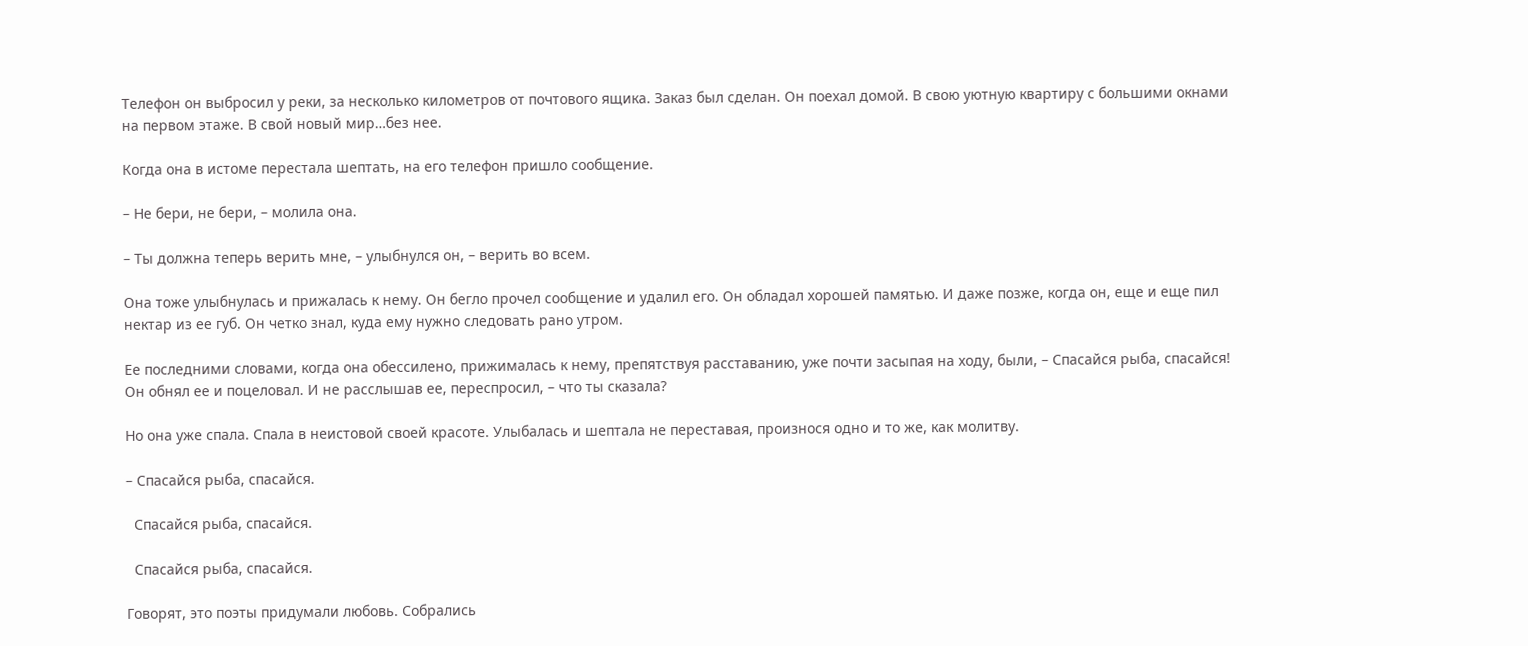Телефон он выбросил у реки, за несколько километров от почтового ящика. Заказ был сделан. Он поехал домой. В свою уютную квартиру с большими окнами на первом этаже. В свой новый мир…без нее.

Когда она в истоме перестала шептать, на его телефон пришло сообщение.

– Не бери, не бери, – молила она.

– Ты должна теперь верить мне, – улыбнулся он, – верить во всем.

Она тоже улыбнулась и прижалась к нему. Он бегло прочел сообщение и удалил его. Он обладал хорошей памятью. И даже позже, когда он, еще и еще пил нектар из ее губ. Он четко знал, куда ему нужно следовать рано утром.

Ее последними словами, когда она обессилено, прижималась к нему, препятствуя расставанию, уже почти засыпая на ходу, были, – Спасайся рыба, спасайся! Он обнял ее и поцеловал. И не расслышав ее, переспросил, – что ты сказала?

Но она уже спала. Спала в неистовой своей красоте. Улыбалась и шептала не переставая, произнося одно и то же, как молитву.

– Спасайся рыба, спасайся.

  Спасайся рыба, спасайся.

  Спасайся рыба, спасайся.

Говорят, это поэты придумали любовь. Собрались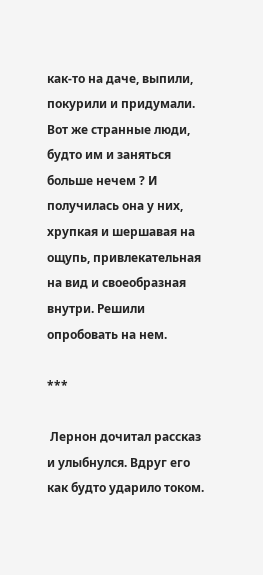как-то на даче, выпили, покурили и придумали. Вот же странные люди, будто им и заняться больше нечем ? И получилась она у них, хрупкая и шершавая на ощупь, привлекательная на вид и своеобразная внутри. Решили опробовать на нем.

***

 Лернон дочитал рассказ и улыбнулся. Вдруг его как будто ударило током.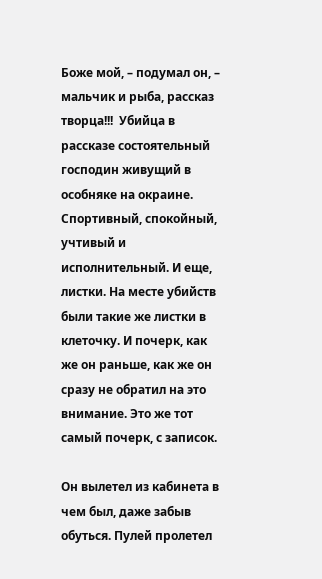Боже мой, – подумал он, – мальчик и рыба, рассказ творца!!!  Убийца в рассказе состоятельный господин живущий в особняке на окраине. Спортивный, спокойный, учтивый и исполнительный. И еще, листки. На месте убийств были такие же листки в клеточку. И почерк, как же он раньше, как же он сразу не обратил на это внимание. Это же тот самый почерк, с записок.

Он вылетел из кабинета в чем был, даже забыв обуться. Пулей пролетел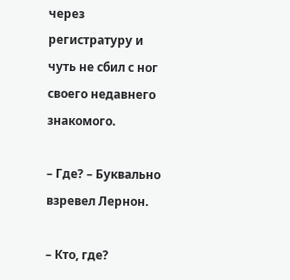через регистратуру и чуть не сбил с ног своего недавнего знакомого.

– Где? – Буквально взревел Лернон.

– Кто, где?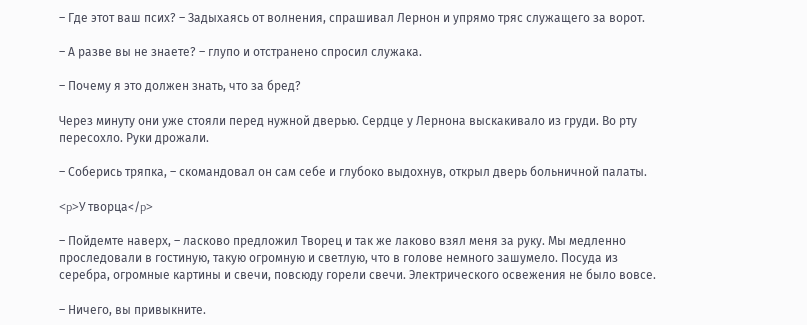– Где этот ваш псих? – Задыхаясь от волнения, спрашивал Лернон и упрямо тряс служащего за ворот.

– А разве вы не знаете? – глупо и отстранено спросил служака.

– Почему я это должен знать, что за бред?

Через минуту они уже стояли перед нужной дверью. Сердце у Лернона выскакивало из груди. Во рту пересохло. Руки дрожали.

– Соберись тряпка, – скомандовал он сам себе и глубоко выдохнув, открыл дверь больничной палаты.

<p>У творца</p>

– Пойдемте наверх, – ласково предложил Творец и так же лаково взял меня за руку. Мы медленно проследовали в гостиную, такую огромную и светлую, что в голове немного зашумело. Посуда из серебра, огромные картины и свечи, повсюду горели свечи. Электрического освежения не было вовсе.

– Ничего, вы привыкните.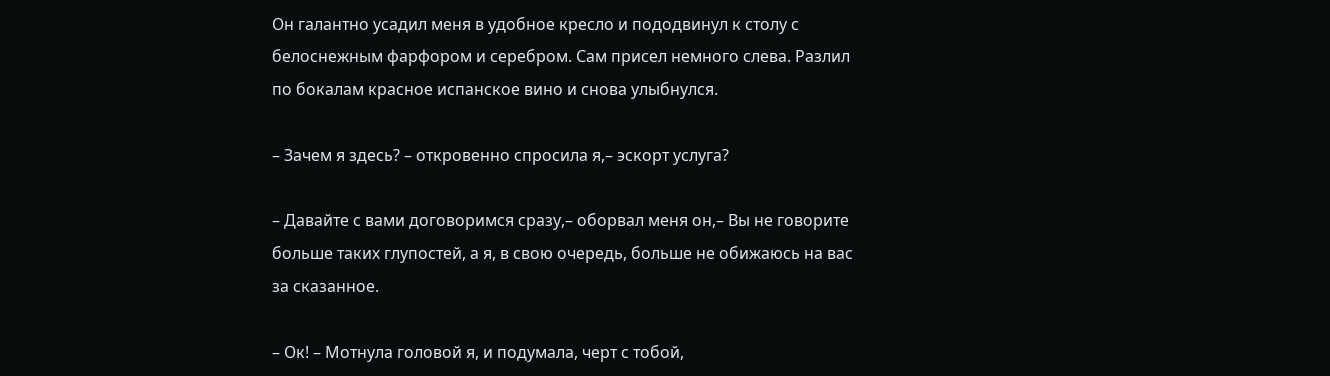Он галантно усадил меня в удобное кресло и пододвинул к столу с белоснежным фарфором и серебром. Сам присел немного слева. Разлил по бокалам красное испанское вино и снова улыбнулся.

– Зачем я здесь? – откровенно спросила я,– эскорт услуга?

– Давайте с вами договоримся сразу,– оборвал меня он,– Вы не говорите больше таких глупостей, а я, в свою очередь, больше не обижаюсь на вас за сказанное.

– Ок! – Мотнула головой я, и подумала, черт с тобой,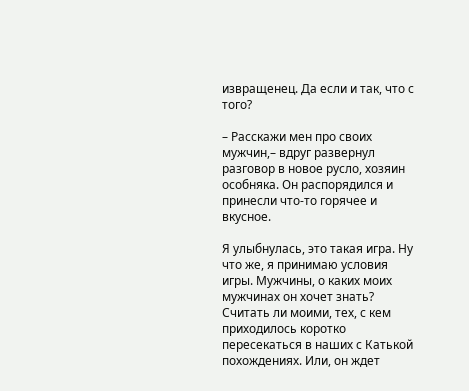извращенец. Да если и так, что с того?

– Расскажи мен про своих мужчин,– вдруг развернул разговор в новое русло, хозяин особняка. Он распорядился и принесли что-то горячее и вкусное.

Я улыбнулась, это такая игра. Ну что же, я принимаю условия игры. Мужчины, о каких моих мужчинах он хочет знать? Считать ли моими, тех, с кем приходилось коротко пересекаться в наших с Катькой похождениях. Или, он ждет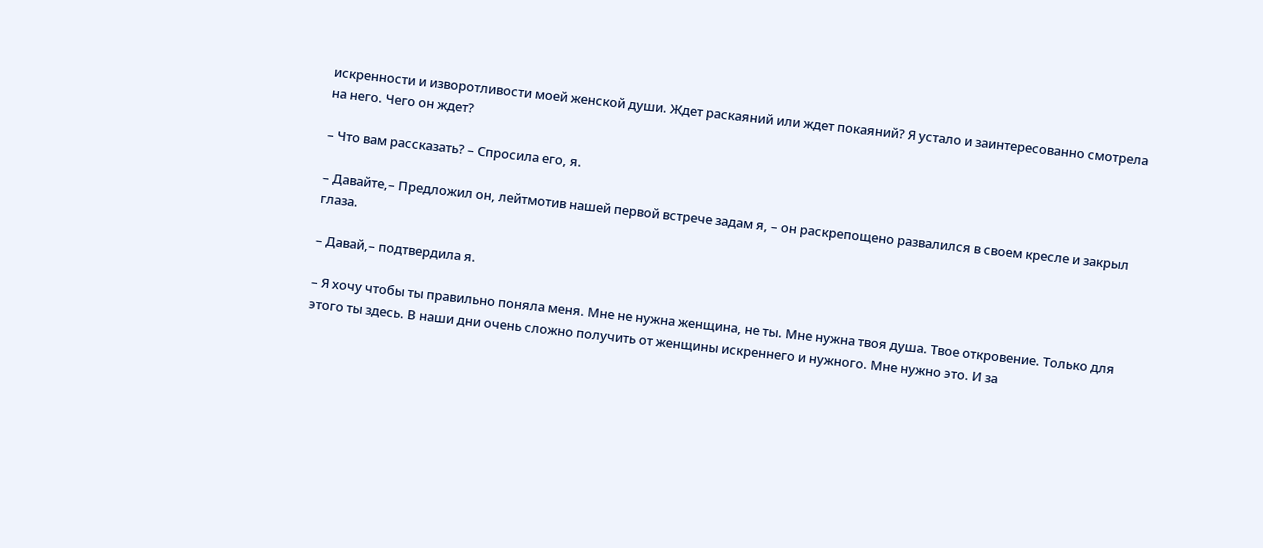искренности и изворотливости моей женской души. Ждет раскаяний или ждет покаяний? Я устало и заинтересованно смотрела на него. Чего он ждет?

– Что вам рассказать? – Спросила его, я.

– Давайте,– Предложил он, лейтмотив нашей первой встрече задам я, – он раскрепощено развалился в своем кресле и закрыл глаза.

– Давай,– подтвердила я.

– Я хочу чтобы ты правильно поняла меня. Мне не нужна женщина, не ты. Мне нужна твоя душа. Твое откровение. Только для этого ты здесь. В наши дни очень сложно получить от женщины искреннего и нужного. Мне нужно это. И за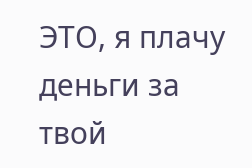ЭТО, я плачу деньги за твой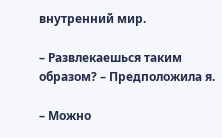внутренний мир.

– Развлекаешься таким образом? – Предположила я.

– Можно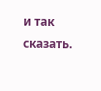и так сказать.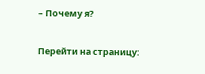– Почему я?

Перейти на страницу: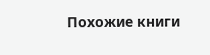Похожие книги